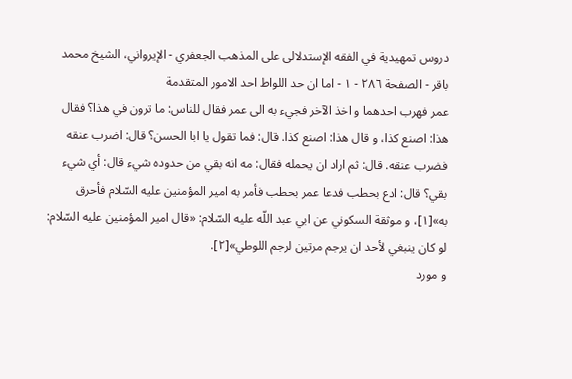دروس تمهيدية في الفقه الإستدلالى على المذهب الجعفري - الإيرواني، الشيخ محمد باقر - الصفحة ٢٨٦ - ١ - اما ان حد اللواط احد الامور المتقدمة
عمر فهرب احدهما و اخذ الآخر فجيء به الى عمر فقال للناس: ما ترون في هذا؟ فقال هذا: اصنع كذا، و قال هذا: اصنع كذا. قال: فما تقول يا ابا الحسن؟ قال: اضرب عنقه فضرب عنقه. قال: ثم اراد ان يحمله فقال: مه انه بقي من حدوده شيء قال: أي شيء بقي؟ قال: ادع بحطب فدعا عمر بحطب فأمر به امير المؤمنين عليه السّلام فأحرق به»[١]، و موثقة السكوني عن ابي عبد اللّه عليه السّلام: «قال امير المؤمنين عليه السّلام: لو كان ينبغي لأحد ان يرجم مرتين لرجم اللوطي»[٢].
و مورد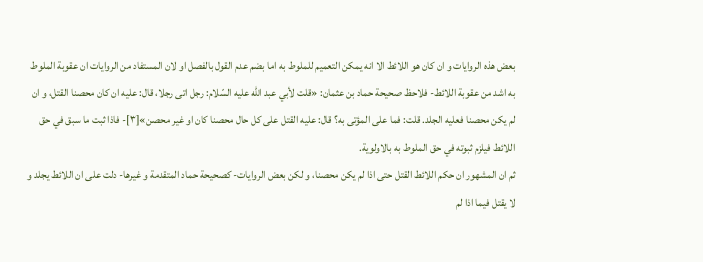بعض هذه الروايات و ان كان هو اللائط الا انه يمكن التعميم للملوط به اما بضم عدم القول بالفصل او لان المستفاد من الروايات ان عقوبة الملوط به اشد من عقوبة اللائط- فلاحظ صحيحة حماد بن عثمان: «قلت لأبي عبد اللّه عليه السّلام: رجل اتى رجلا، قال: عليه ان كان محصنا القتل، و ان لم يكن محصنا فعليه الجلد. قلت: فما على المؤتى به؟ قال: عليه القتل على كل حال محصنا كان او غير محصن»[٣]- فاذا ثبت ما سبق في حق اللائط فيلزم ثبوته في حق الملوط به بالاولوية.
ثم ان المشهور ان حكم اللائط القتل حتى اذا لم يكن محصنا، و لكن بعض الروايات- كصحيحة حماد المتقدمة و غيرها- دلت على ان اللائط يجلد و لا يقتل فيما اذا لم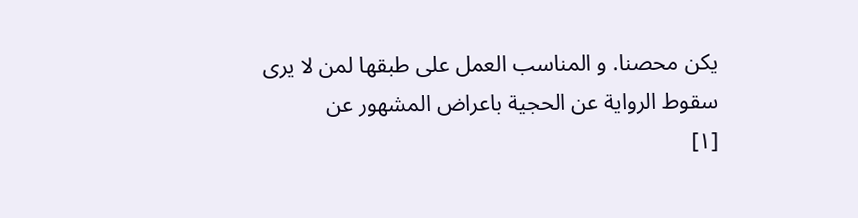يكن محصنا. و المناسب العمل على طبقها لمن لا يرى سقوط الرواية عن الحجية باعراض المشهور عن
[١]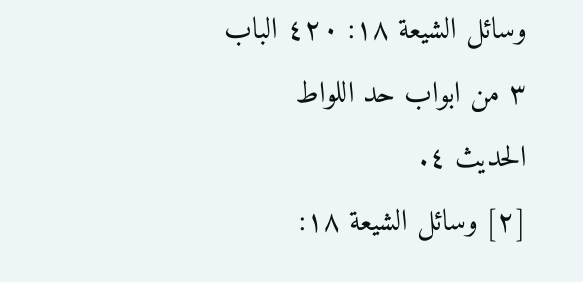وسائل الشيعة ١٨: ٤٢٠ الباب ٣ من ابواب حد اللواط الحديث ٤.
[٢] وسائل الشيعة ١٨: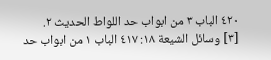٤٢٠ الباب ٣ من ابواب حد اللواط الحديث ٢.
[٣] وسائل الشيعة ١٨: ٤١٧ الباب ١ من ابواب حد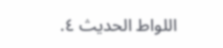اللواط الحديث ٤.